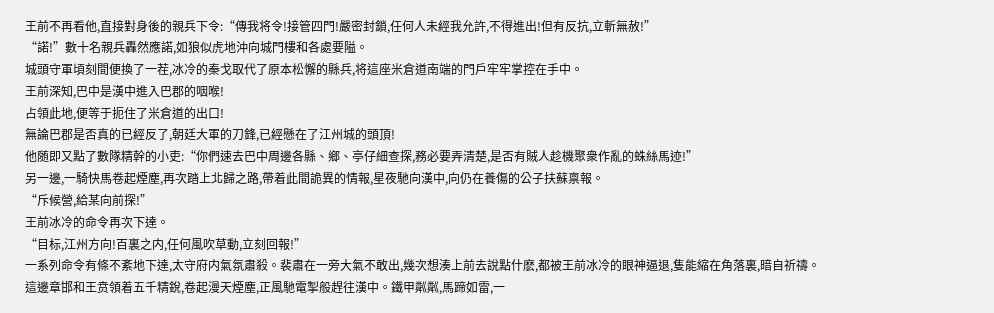王前不再看他,直接對身後的親兵下令:“傳我将令!接管四門!嚴密封鎖,任何人未經我允許,不得進出!但有反抗,立斬無赦!”
“諾!”數十名親兵轟然應諾,如狼似虎地沖向城門樓和各處要隘。
城頭守軍頃刻間便換了一茬,冰冷的秦戈取代了原本松懈的縣兵,将這座米倉道南端的門戶牢牢掌控在手中。
王前深知,巴中是漢中進入巴郡的咽喉!
占領此地,便等于扼住了米倉道的出口!
無論巴郡是否真的已經反了,朝廷大軍的刀鋒,已經懸在了江州城的頭頂!
他随即又點了數隊精幹的小吏:“你們速去巴中周邊各縣、鄉、亭仔細查探,務必要弄清楚,是否有賊人趁機聚衆作亂的蛛絲馬迹!”
另一邊,一騎快馬卷起煙塵,再次踏上北歸之路,帶着此間詭異的情報,星夜馳向漢中,向仍在養傷的公子扶蘇禀報。
“斥候營,給某向前探!”
王前冰冷的命令再次下達。
“目标,江州方向!百裏之内,任何風吹草動,立刻回報!”
一系列命令有條不紊地下達,太守府内氣氛肅殺。裴肅在一旁大氣不敢出,幾次想湊上前去說點什麽,都被王前冰冷的眼神逼退,隻能縮在角落裏,暗自祈禱。
這邊章邯和王贲領着五千精銳,卷起漫天煙塵,正風馳電掣般趕往漢中。鐵甲粼粼,馬蹄如雷,一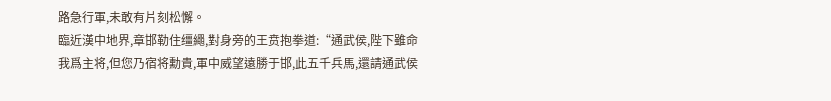路急行軍,未敢有片刻松懈。
臨近漢中地界,章邯勒住缰繩,對身旁的王贲抱拳道:“通武侯,陛下雖命我爲主将,但您乃宿将勳貴,軍中威望遠勝于邯,此五千兵馬,還請通武侯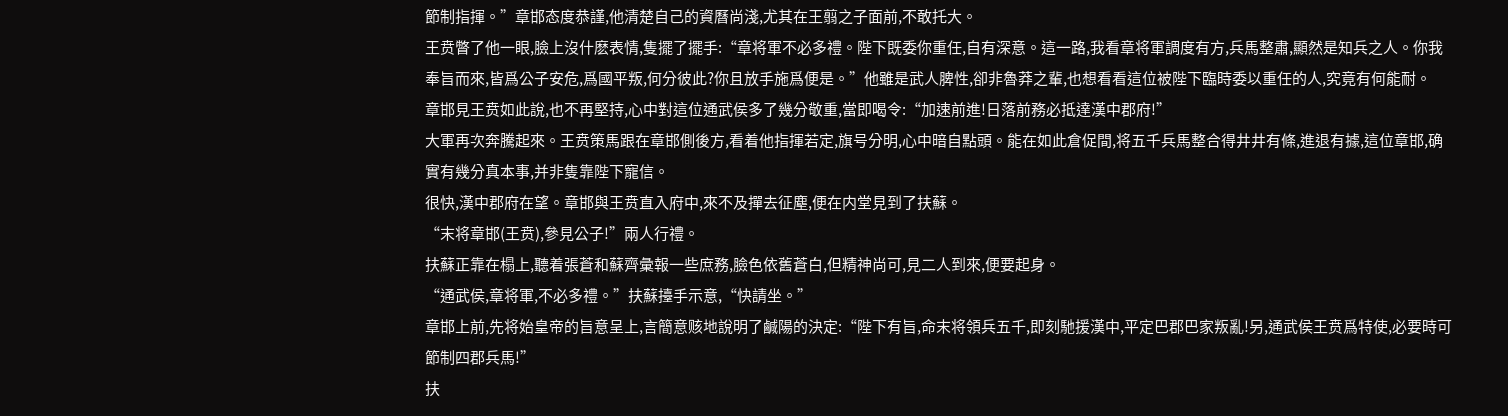節制指揮。”章邯态度恭謹,他清楚自己的資曆尚淺,尤其在王翦之子面前,不敢托大。
王贲瞥了他一眼,臉上沒什麽表情,隻擺了擺手:“章将軍不必多禮。陛下既委你重任,自有深意。這一路,我看章将軍調度有方,兵馬整肅,顯然是知兵之人。你我奉旨而來,皆爲公子安危,爲國平叛,何分彼此?你且放手施爲便是。”他雖是武人脾性,卻非魯莽之輩,也想看看這位被陛下臨時委以重任的人,究竟有何能耐。
章邯見王贲如此說,也不再堅持,心中對這位通武侯多了幾分敬重,當即喝令:“加速前進!日落前務必抵達漢中郡府!”
大軍再次奔騰起來。王贲策馬跟在章邯側後方,看着他指揮若定,旗号分明,心中暗自點頭。能在如此倉促間,将五千兵馬整合得井井有條,進退有據,這位章邯,确實有幾分真本事,并非隻靠陛下寵信。
很快,漢中郡府在望。章邯與王贲直入府中,來不及撣去征塵,便在内堂見到了扶蘇。
“末将章邯(王贲),參見公子!”兩人行禮。
扶蘇正靠在榻上,聽着張蒼和蘇齊彙報一些庶務,臉色依舊蒼白,但精神尚可,見二人到來,便要起身。
“通武侯,章将軍,不必多禮。”扶蘇擡手示意,“快請坐。”
章邯上前,先将始皇帝的旨意呈上,言簡意赅地說明了鹹陽的決定:“陛下有旨,命末将領兵五千,即刻馳援漢中,平定巴郡巴家叛亂!另,通武侯王贲爲特使,必要時可節制四郡兵馬!”
扶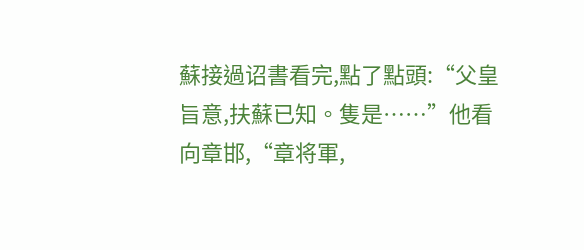蘇接過诏書看完,點了點頭:“父皇旨意,扶蘇已知。隻是……”他看向章邯,“章将軍,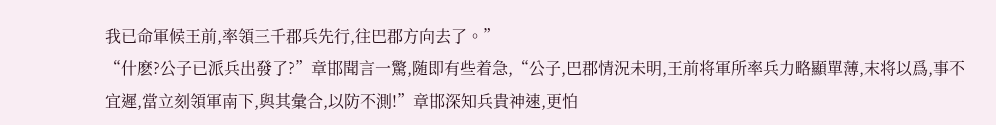我已命軍候王前,率領三千郡兵先行,往巴郡方向去了。”
“什麽?公子已派兵出發了?”章邯聞言一驚,随即有些着急,“公子,巴郡情況未明,王前将軍所率兵力略顯單薄,末将以爲,事不宜遲,當立刻領軍南下,與其彙合,以防不測!”章邯深知兵貴神速,更怕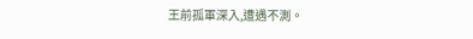王前孤軍深入,遭遇不測。